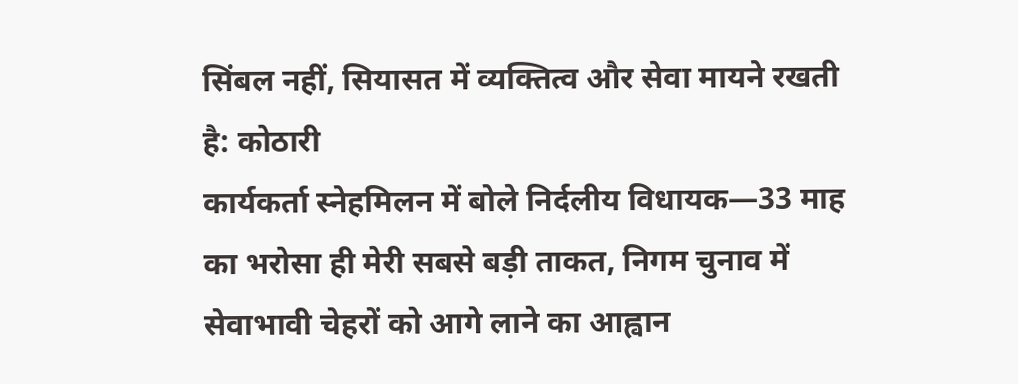सिंबल नहीं, सियासत में व्यक्तित्व और सेवा मायने रखती है: कोठारी
कार्यकर्ता स्नेहमिलन में बोले निर्दलीय विधायक—33 माह का भरोसा ही मेरी सबसे बड़ी ताकत, निगम चुनाव में सेवाभावी चेहरों को आगे लाने का आह्वान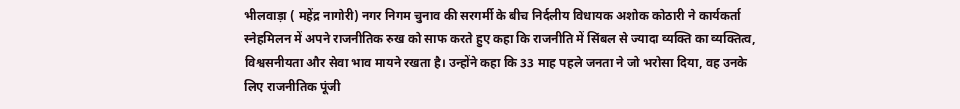भीलवाड़ा ( महेंद्र नागोरी) नगर निगम चुनाव की सरगर्मी के बीच निर्दलीय विधायक अशोक कोठारी ने कार्यकर्ता स्नेहमिलन में अपने राजनीतिक रुख को साफ करते हुए कहा कि राजनीति में सिंबल से ज्यादा व्यक्ति का व्यक्तित्व, विश्वसनीयता और सेवा भाव मायने रखता है। उन्होंने कहा कि 33 माह पहले जनता ने जो भरोसा दिया, वह उनके लिए राजनीतिक पूंजी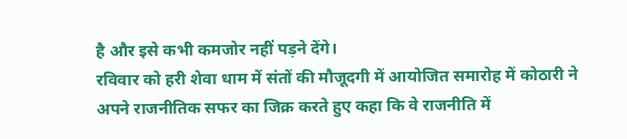है और इसे कभी कमजोर नहीं पड़ने देंगे।
रविवार को हरी शेवा धाम में संतों की मौजूदगी में आयोजित समारोह में कोठारी ने अपने राजनीतिक सफर का जिक्र करते हुए कहा कि वे राजनीति में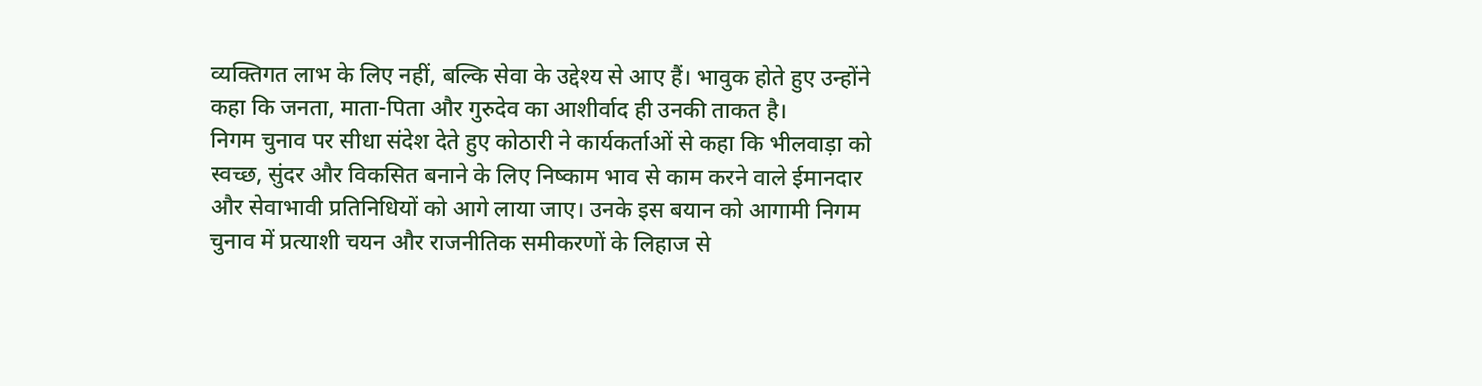व्यक्तिगत लाभ के लिए नहीं, बल्कि सेवा के उद्देश्य से आए हैं। भावुक होते हुए उन्होंने कहा कि जनता, माता-पिता और गुरुदेव का आशीर्वाद ही उनकी ताकत है।
निगम चुनाव पर सीधा संदेश देते हुए कोठारी ने कार्यकर्ताओं से कहा कि भीलवाड़ा को स्वच्छ, सुंदर और विकसित बनाने के लिए निष्काम भाव से काम करने वाले ईमानदार और सेवाभावी प्रतिनिधियों को आगे लाया जाए। उनके इस बयान को आगामी निगम चुनाव में प्रत्याशी चयन और राजनीतिक समीकरणों के लिहाज से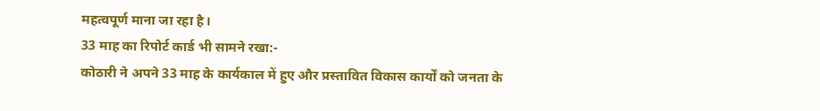महत्वपूर्ण माना जा रहा है।
33 माह का रिपोर्ट कार्ड भी सामने रखा:-
कोठारी ने अपने 33 माह के कार्यकाल में हुए और प्रस्तावित विकास कार्यों को जनता के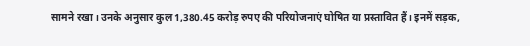सामने रखा। उनके अनुसार कुल 1,380.45 करोड़ रुपए की परियोजनाएं घोषित या प्रस्तावित हैं। इनमें सड़क,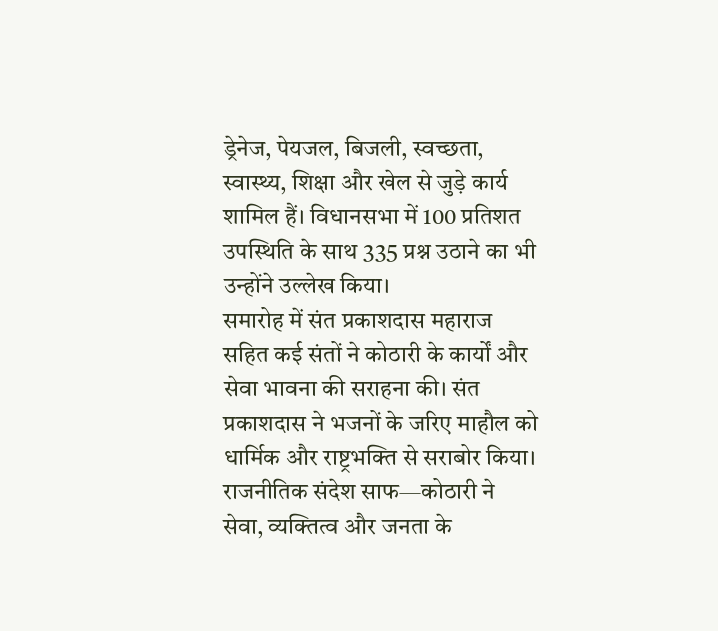ड्रेनेज, पेयजल, बिजली, स्वच्छता, स्वास्थ्य, शिक्षा और खेल से जुड़े कार्य शामिल हैं। विधानसभा में 100 प्रतिशत उपस्थिति के साथ 335 प्रश्न उठाने का भी उन्होंने उल्लेख किया।
समारोह में संत प्रकाशदास महाराज सहित कई संतों ने कोठारी के कार्यों और सेवा भावना की सराहना की। संत प्रकाशदास ने भजनों के जरिए माहौल को धार्मिक और राष्ट्रभक्ति से सराबोर किया।
राजनीतिक संदेश साफ—कोठारी ने सेवा, व्यक्तित्व और जनता के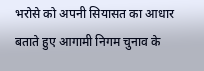भरोसे को अपनी सियासत का आधार बताते हुए आगामी निगम चुनाव के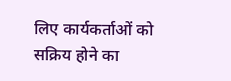लिए कार्यकर्ताओं को सक्रिय होने का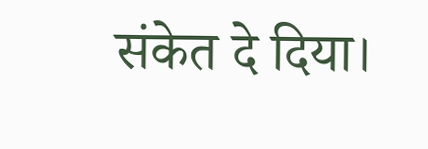संकेत दे दिया।